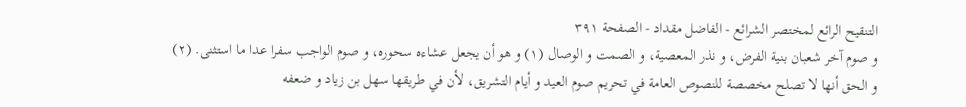التنقيح الرائع لمختصر الشرائع - الفاضل مقداد - الصفحة ٣٩١
و صوم آخر شعبان بنية الفرض، و نذر المعصية، و الصمت و الوصال (١) و هو أن يجعل عشاءه سحوره، و صوم الواجب سفرا عدا ما استثنى. (٢)
و الحق أنها لا تصلح مخصصة للنصوص العامة في تحريم صوم العيد و أيام التشريق، لأن في طريقها سهل بن زياد و ضعفه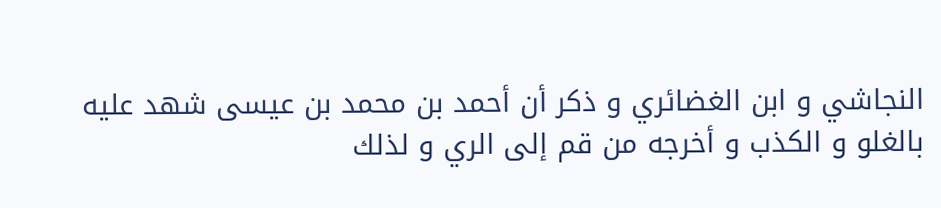النجاشي و ابن الغضائري و ذكر أن أحمد بن محمد بن عيسى شهد عليه بالغلو و الكذب و أخرجه من قم إلى الري و لذلك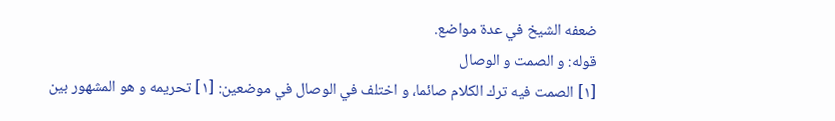ضعفه الشيخ في عدة مواضع.
قوله: و الصمت و الوصال
[١] الصمت فيه ترك الكلام صائما، و اختلف في الوصال في موضعين: [١] تحريمه و هو المشهور بين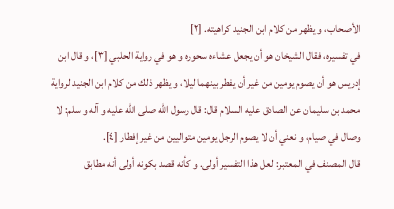الأصحاب، و يظهر من كلام ابن الجنيد كراهيته. [٢]
في تفسيره، فقال الشيخان هو أن يجعل عشاءه سحوره و هو في رواية الحلبي [٣]، و قال ابن إدريس هو أن يصوم يومين من غير أن يفطر بينهما ليلا، و يظهر ذلك من كلام ابن الجنيد لرواية محمد بن سليمان عن الصادق عليه السلام قال: قال رسول اللّٰه صلى اللّٰه عليه و آله و سلم: لا وصال في صيام، و نعني أن لا يصوم الرجل يومين متواليين من غير إفطار [٤].
قال المصنف في المعتبر: لعل هذا التفسير أولى. و كأنه قصد بكونه أولى أنه مطابق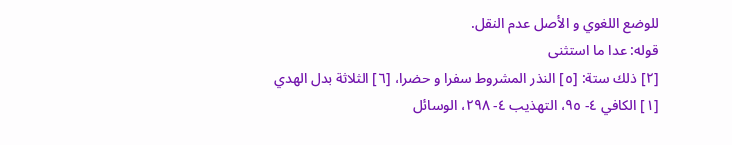للوضع اللغوي و الأصل عدم النقل.
قوله: عدا ما استثنى
[٢] ذلك ستة: [٥] النذر المشروط سفرا و حضرا، [٦] الثلاثة بدل الهدي
[١] الكافي ٤- ٩٥، التهذيب ٤- ٢٩٨، الوسائل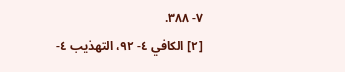٧- ٣٨٨.
[٢] الكافي ٤- ٩٢، التهذيب ٤-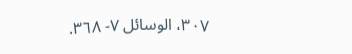٣٠٧، الوسائل ٧- ٣٦٨.